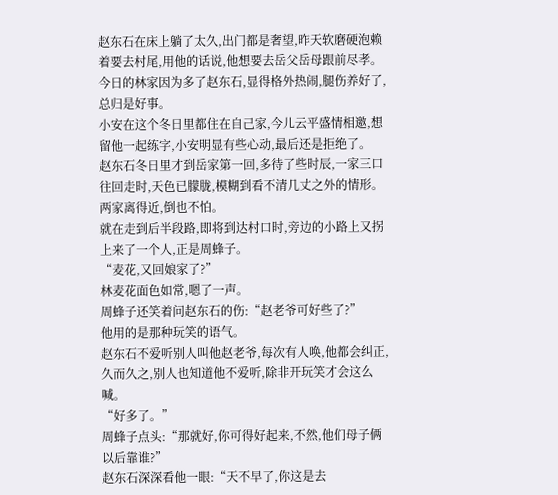赵东石在床上躺了太久,出门都是奢望,昨天软磨硬泡赖着要去村尾,用他的话说,他想要去岳父岳母跟前尽孝。
今日的林家因为多了赵东石,显得格外热闹,腿伤养好了,总归是好事。
小安在这个冬日里都住在自己家,今儿云平盛情相邀,想留他一起练字,小安明显有些心动,最后还是拒绝了。
赵东石冬日里才到岳家第一回,多待了些时辰,一家三口往回走时,天色已朦胧,模糊到看不清几丈之外的情形。
两家离得近,倒也不怕。
就在走到后半段路,即将到达村口时,旁边的小路上又拐上来了一个人,正是周蜂子。
“麦花,又回娘家了?”
林麦花面色如常,嗯了一声。
周蜂子还笑着问赵东石的伤:“赵老爷可好些了?”
他用的是那种玩笑的语气。
赵东石不爱听别人叫他赵老爷,每次有人唤,他都会纠正,久而久之,别人也知道他不爱听,除非开玩笑才会这么喊。
“好多了。”
周蜂子点头:“那就好,你可得好起来,不然,他们母子俩以后靠谁?”
赵东石深深看他一眼:“天不早了,你这是去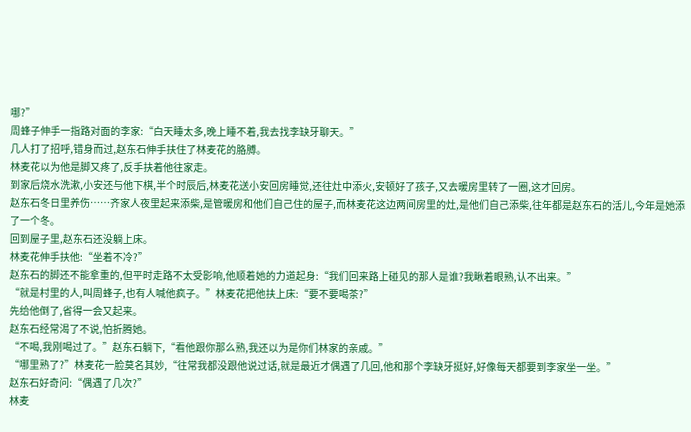哪?”
周蜂子伸手一指路对面的李家:“白天睡太多,晚上睡不着,我去找李缺牙聊天。”
几人打了招呼,错身而过,赵东石伸手扶住了林麦花的胳膊。
林麦花以为他是脚又疼了,反手扶着他往家走。
到家后烧水洗漱,小安还与他下棋,半个时辰后,林麦花送小安回房睡觉,还往灶中添火,安顿好了孩子,又去暖房里转了一圈,这才回房。
赵东石冬日里养伤……齐家人夜里起来添柴,是管暖房和他们自己住的屋子,而林麦花这边两间房里的灶,是他们自己添柴,往年都是赵东石的活儿,今年是她添了一个冬。
回到屋子里,赵东石还没躺上床。
林麦花伸手扶他:“坐着不冷?”
赵东石的脚还不能拿重的,但平时走路不太受影响,他顺着她的力道起身:“我们回来路上碰见的那人是谁?我瞅着眼熟,认不出来。”
“就是村里的人,叫周蜂子,也有人喊他疯子。”林麦花把他扶上床:“要不要喝茶?”
先给他倒了,省得一会又起来。
赵东石经常渴了不说,怕折腾她。
“不喝,我刚喝过了。”赵东石躺下,“看他跟你那么熟,我还以为是你们林家的亲戚。”
“哪里熟了?”林麦花一脸莫名其妙,“往常我都没跟他说过话,就是最近才偶遇了几回,他和那个李缺牙挺好,好像每天都要到李家坐一坐。”
赵东石好奇问:“偶遇了几次?”
林麦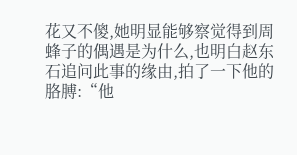花又不傻,她明显能够察觉得到周蜂子的偶遇是为什么,也明白赵东石追问此事的缘由,拍了一下他的胳膊:“他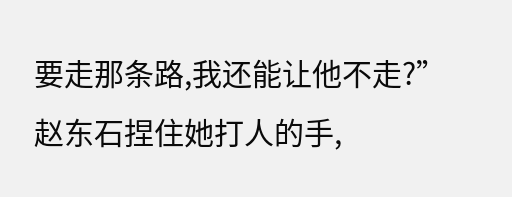要走那条路,我还能让他不走?”
赵东石捏住她打人的手,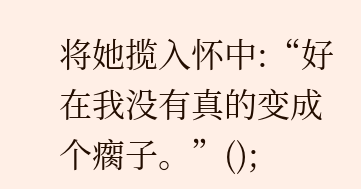将她揽入怀中:“好在我没有真的变成个瘸子。”();